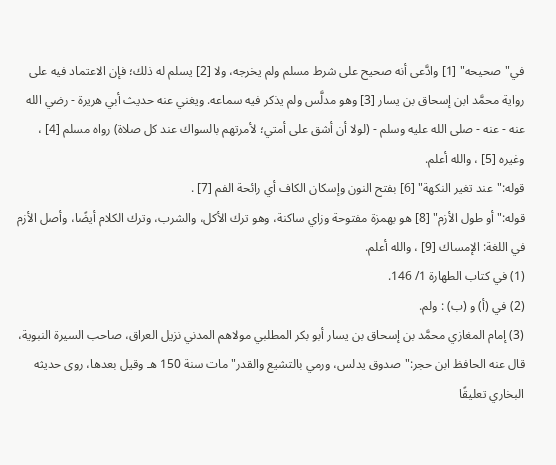في"صحيحه" [1] وادَّعى أنه صحيح على شرط مسلم ولم يخرجه، ولا [2] يسلم له ذلك؛ فإن الاعتماد فيه على رواية محمَّد ابن إسحاق بن يسار [3] وهو مدلَّس ولم يذكر فيه سماعه. ويغني عنه حديث أبي هريرة - رضي الله عنه - عنه - صلى الله عليه وسلم - (لولا أن أشق على أمتي؛ لأمرتهم بالسواك عند كل صلاة) رواه مسلم [4] ، وغيره [5] ، والله أعلم.
قوله:"عند تغير النكهة" [6] بفتح النون وإسكان الكاف أي رائحة الفم [7] .
قوله:"أو طول الأزم" [8] هو بهمزة مفتوحة وزاي ساكنة، وهو ترك الأكل، والشرب، وترك الكلام أيضًا، وأصل الأزم في اللغة: الإمساك [9] ، والله أعلم.
(1) في كتاب الطهارة 1/ 146.
(2) في (أ) و (ب) : ولم.
(3) إمام المغازي محمَّد بن إسحاق بن يسار أبو بكر المطلبي مولاهم المدني نزيل العراق، صاحب السيرة النبوية، قال عنه الحافظ ابن حجر:"صدوق يدلس، ورمي بالتشيع والقدر"مات سنة 150 هـ وقيل بعدها، روى حديثه البخاري تعليقًا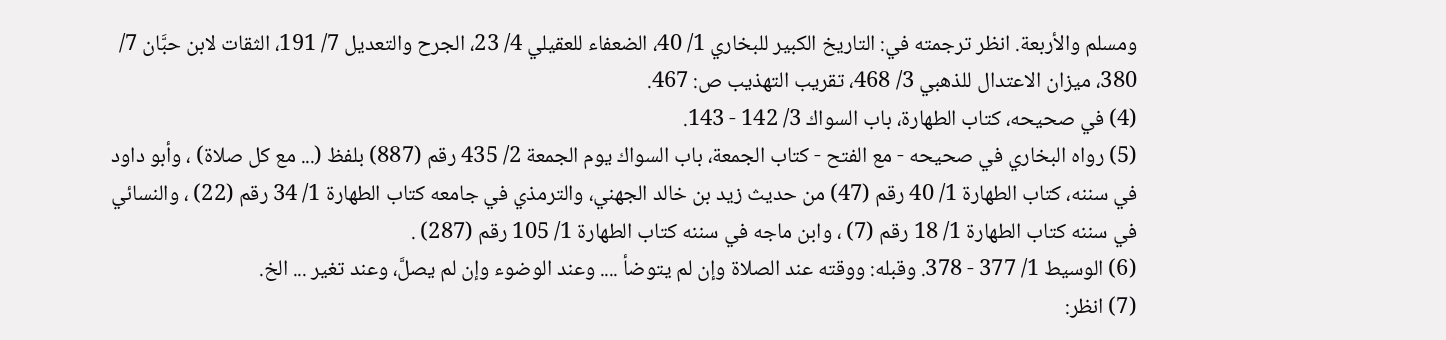ومسلم والأربعة. انظر ترجمته في: التاريخ الكبير للبخاري 1/ 40، الضعفاء للعقيلي 4/ 23، الجرح والتعديل 7/ 191، الثقات لابن حبَّان 7/ 380، ميزان الاعتدال للذهبي 3/ 468، تقريب التهذيب ص: 467.
(4) في صحيحه، كتاب الطهارة، باب السواك 3/ 142 - 143.
(5) رواه البخاري في صحيحه - مع الفتح - كتاب الجمعة، باب السواك يوم الجمعة 2/ 435 رقم (887) بلفظ (... مع كل صلاة) ، وأبو داود في سننه، كتاب الطهارة 1/ 40 رقم (47) من حديث زيد بن خالد الجهني، والترمذي في جامعه كتاب الطهارة 1/ 34 رقم (22) ، والنسائي في سننه كتاب الطهارة 1/ 18 رقم (7) ، وابن ماجه في سننه كتاب الطهارة 1/ 105 رقم (287) .
(6) الوسيط 1/ 377 - 378. وقبله: ووقته عند الصلاة وإن لم يتوضأ .... وعند الوضوء وإن لم يصلَّ، وعند تغير ... الخ.
(7) انظر: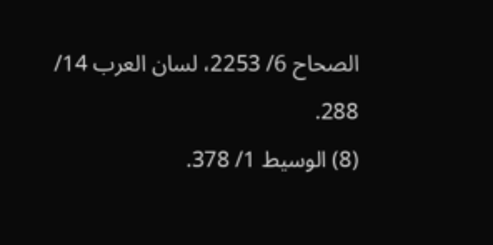الصحاح 6/ 2253، لسان العرب 14/ 288.
(8) الوسيط 1/ 378.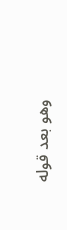وهو بعد قوله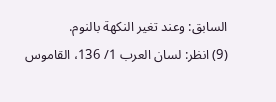السابق: وعند تغير النكهة بالنوم.
(9) انظر: لسان العرب 1/ 136، القاموس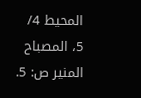المحيط 4/ 5، المصباح المنير ص: 5.